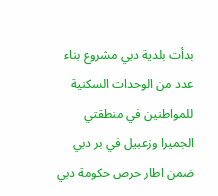بدأت بلدية دبي مشروع بناء عدد من الوحدات السكنية للمواطنين في منطقتي الجميرا وزعبيل في بر دبي ضمن اطار حرص حكومة دبي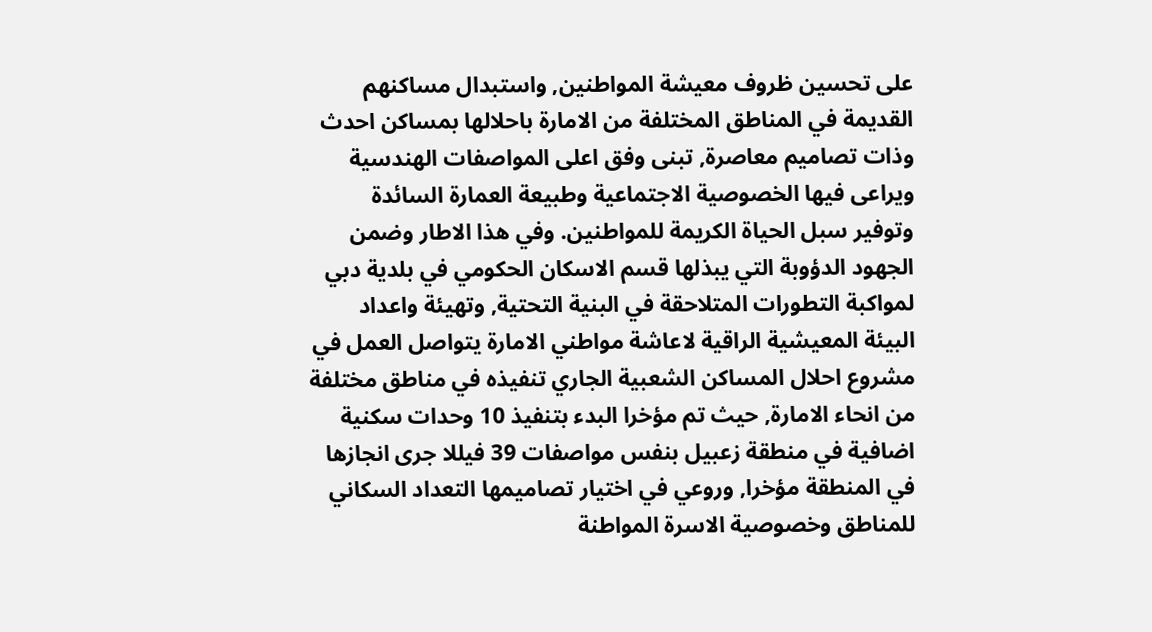على تحسين ظروف معيشة المواطنين, واستبدال مساكنهم القديمة في المناطق المختلفة من الامارة باحلالها بمساكن احدث وذات تصاميم معاصرة, تبنى وفق اعلى المواصفات الهندسية ويراعى فيها الخصوصية الاجتماعية وطبيعة العمارة السائدة وتوفير سبل الحياة الكريمة للمواطنين. وفي هذا الاطار وضمن الجهود الدؤوبة التي يبذلها قسم الاسكان الحكومي في بلدية دبي لمواكبة التطورات المتلاحقة في البنية التحتية, وتهيئة واعداد البيئة المعيشية الراقية لاعاشة مواطني الامارة يتواصل العمل في مشروع احلال المساكن الشعبية الجاري تنفيذه في مناطق مختلفة من انحاء الامارة, حيث تم مؤخرا البدء بتنفيذ 10 وحدات سكنية اضافية في منطقة زعبيل بنفس مواصفات 39 فيللا جرى انجازها في المنطقة مؤخرا, وروعي في اختيار تصاميمها التعداد السكاني للمناطق وخصوصية الاسرة المواطنة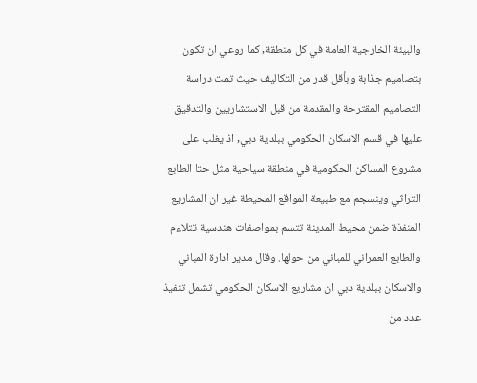والبيئة الخارجية العامة في كل منطقة, كما روعي ان تكون بتصاميم جذابة وبأقل قدر من التكاليف حيث تمت دراسة التصاميم المقترحة والمقدمة من قبل الاستشاريين والتدقيق عليها في قسم الاسكان الحكومي ببلدية دبي, اذ يغلب على مشروع المساكن الحكومية في منطقة سياحية مثل حتا الطابع التراثي وينسجم مع طبيعة المواقع المحيطة غير ان المشاريع المنفذة ضمن محيط المدينة تتسم بمواصفات هندسية تتلاءم والطابع العمراني للمباني من حولها. وقال مدير ادارة المباني والاسكان ببلدية دبي ان مشاريع الاسكان الحكومي تشمل تنفيذ عدد من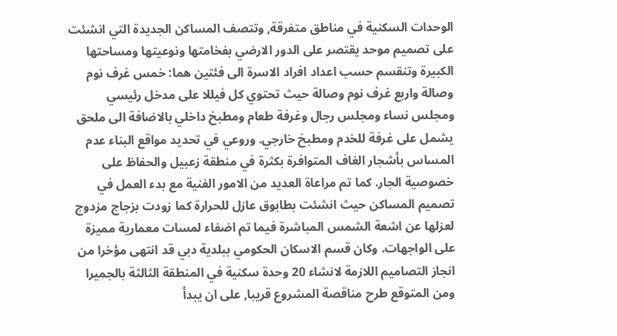الوحدات السكنية في مناطق متفرقة, وتتصف المساكن الجديدة التي انشئت على تصميم موحد يقتصر على الدور الارضي بفخامتها ونوعيتها ومساحتها الكبيرة وتنقسم حسب اعداد افراد الاسرة الى فئتين هما: خمس غرف نوم وصالة واربع غرف نوم وصالة حيث تحتوي كل فيللا على مدخل رئيسي ومجلس نساء ومجلس رجال وغرفة طعام ومطبخ داخلي بالاضافة الى ملحق يشمل على غرفة للخدم ومطبخ خارجي. وروعي في تحديد مواقع البناء عدم المساس بأشجار الغاف المتوافرة بكثرة في منطقة زعبيل والحفاظ على خصوصية الجار. كما تم مراعاة العديد من الامور الفنية مع بدء العمل في تصميم المساكن حيث انشئت بطابوق عازل للحرارة كما زودت بزجاج مزدوج لعزلها عن اشعة الشمس المباشرة فيما تم اضفاء لمسات معمارية مميزة على الواجهات. وكان قسم الاسكان الحكومي ببلدية دبي قد انتهى مؤخرا من انجاز التصاميم اللازمة لانشاء 20 وحدة سكنية في المنطقة الثالثة بالجميرا ومن المتوقع طرح مناقصة المشروع قريبا, على ان يبدأ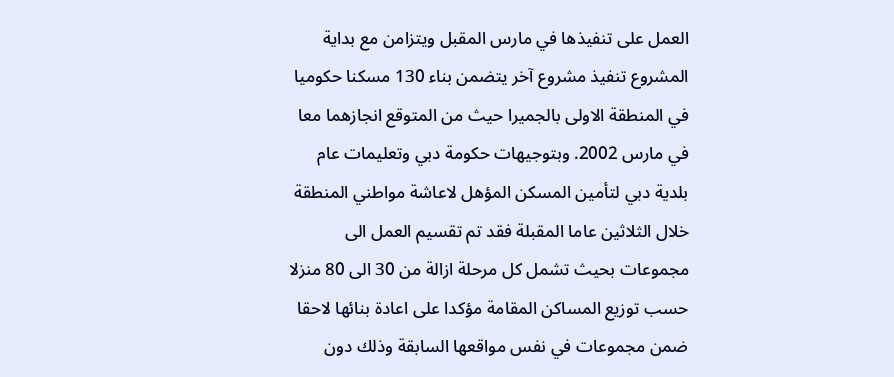العمل على تنفيذها في مارس المقبل ويتزامن مع بداية المشروع تنفيذ مشروع آخر يتضمن بناء 130 مسكنا حكوميا في المنطقة الاولى بالجميرا حيث من المتوقع انجازهما معا في مارس 2002. وبتوجيهات حكومة دبي وتعليمات عام بلدية دبي لتأمين المسكن المؤهل لاعاشة مواطني المنطقة خلال الثلاثين عاما المقبلة فقد تم تقسيم العمل الى مجموعات بحيث تشمل كل مرحلة ازالة من 30 الى 80 منزلا حسب توزيع المساكن المقامة مؤكدا على اعادة بنائها لاحقا ضمن مجموعات في نفس مواقعها السابقة وذلك دون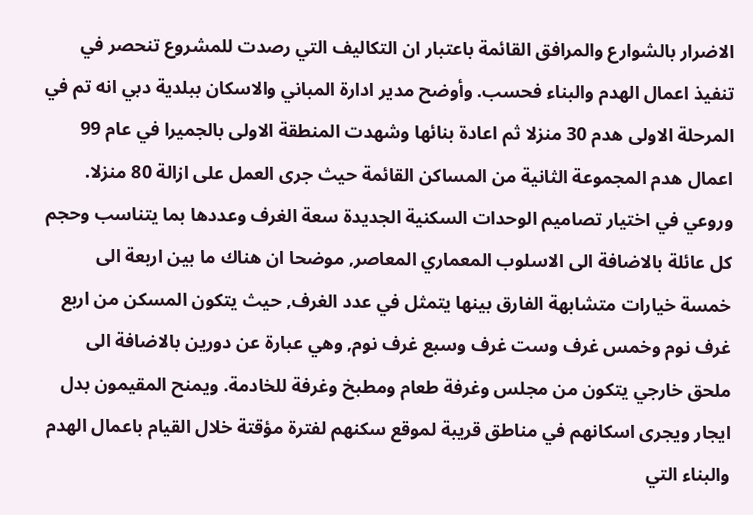الاضرار بالشوارع والمرافق القائمة باعتبار ان التكاليف التي رصدت للمشروع تنحصر في تنفيذ اعمال الهدم والبناء فحسب. وأوضح مدير ادارة المباني والاسكان ببلدية دبي انه تم في المرحلة الاولى هدم 30 منزلا ثم اعادة بنائها وشهدت المنطقة الاولى بالجميرا في عام 99 اعمال هدم المجموعة الثانية من المساكن القائمة حيث جرى العمل على ازالة 80 منزلا. وروعي في اختيار تصاميم الوحدات السكنية الجديدة سعة الغرف وعددها بما يتناسب وحجم كل عائلة بالاضافة الى الاسلوب المعماري المعاصر, موضحا ان هناك ما بين اربعة الى خمسة خيارات متشابهة الفارق بينها يتمثل في عدد الغرف, حيث يتكون المسكن من اربع غرف نوم وخمس غرف وست غرف وسبع غرف نوم, وهي عبارة عن دورين بالاضافة الى ملحق خارجي يتكون من مجلس وغرفة طعام ومطبخ وغرفة للخادمة. ويمنح المقيمون بدل ايجار ويجرى اسكانهم في مناطق قريبة لموقع سكنهم لفترة مؤقتة خلال القيام باعمال الهدم والبناء التي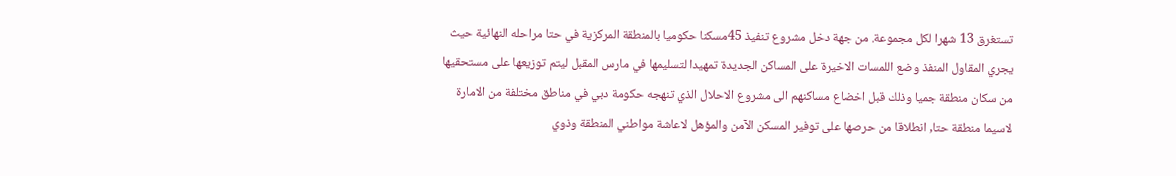تستغرق 13 شهرا لكل مجموعة. من جهة دخل مشروع تنفيذ 45مسكنا حكوميا بالمنطقة المركزية في حتا مراحله النهائية حيث يجري المقاول المنفذ وضع اللمسات الاخيرة على المساكن الجديدة تمهيدا لتسليمها في مارس المقبل ليتم توزيعها على مستحقيها من سكان منطقة جميا وذلك قبل اخضاع مساكنهم الى مشروع الاحلال الذي تنهجه حكومة دبي في مناطق مختلفة من الامارة لاسيما منطقة حتا, انطلاقا من حرصها على توفير المسكن الآمن والمؤهل لاعاشة مواطني المنطقة وذوي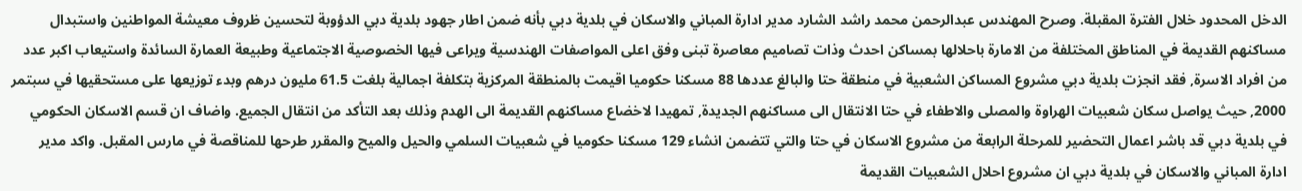الدخل المحدود خلال الفترة المقبلة. وصرح المهندس عبدالرحمن محمد راشد الشارد مدير ادارة المباني والاسكان في بلدية دبي بأنه ضمن اطار جهود بلدية دبي الدؤوبة لتحسين ظروف معيشة المواطنين واستبدال مساكنهم القديمة في المناطق المختلفة من الامارة باحلالها بمساكن احدث وذات تصاميم معاصرة تبنى وفق اعلى المواصفات الهندسية ويراعى فيها الخصوصية الاجتماعية وطبيعة العمارة السائدة واستيعاب اكبر عدد من افراد الاسرة, فقد انجزت بلدية دبي مشروع المساكن الشعبية في منطقة حتا والبالغ عددها 88 مسكنا حكوميا اقيمت بالمنطقة المركزية بتكلفة اجمالية بلغت 61.5 مليون درهم وبدء توزيعها على مستحقيها في سبتمر 2000, حيث يواصل سكان شعبيات الهراوة والمصلى والاطفاء في حتا الانتقال الى مساكنهم الجديدة, تمهيدا لاخضاع مساكنهم القديمة الى الهدم وذلك بعد التأكد من انتقال الجميع. واضاف ان قسم الاسكان الحكومي في بلدية دبي قد باشر اعمال التحضير للمرحلة الرابعة من مشروع الاسكان في حتا والتي تتضمن انشاء 129 مسكنا حكوميا في شعبيات السلمي والحيل والميح والمقرر طرحها للمناقصة في مارس المقبل. واكد مدير ادارة المباني والاسكان في بلدية دبي ان مشروع احلال الشعبيات القديمة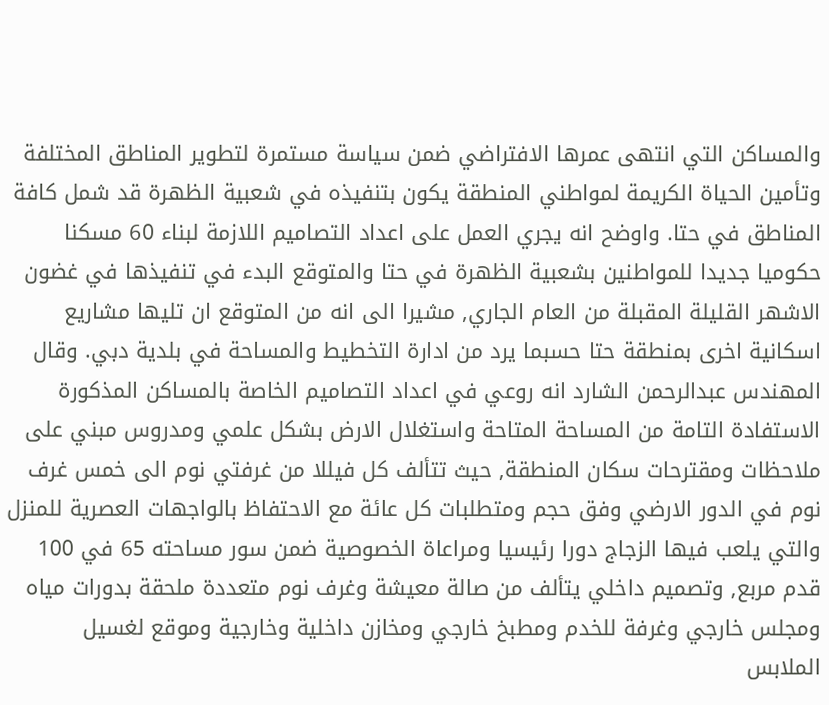والمساكن التي انتهى عمرها الافتراضي ضمن سياسة مستمرة لتطوير المناطق المختلفة وتأمين الحياة الكريمة لمواطني المنطقة يكون بتنفيذه في شعبية الظهرة قد شمل كافة المناطق في حتا. واوضح انه يجري العمل على اعداد التصاميم اللازمة لبناء 60 مسكنا حكوميا جديدا للمواطنين بشعبية الظهرة في حتا والمتوقع البدء في تنفيذها في غضون الاشهر القليلة المقبلة من العام الجاري, مشيرا الى انه من المتوقع ان تليها مشاريع اسكانية اخرى بمنطقة حتا حسبما يرد من ادارة التخطيط والمساحة في بلدية دبي. وقال المهندس عبدالرحمن الشارد انه روعي في اعداد التصاميم الخاصة بالمساكن المذكورة الاستفادة التامة من المساحة المتاحة واستغلال الارض بشكل علمي ومدروس مبني على ملاحظات ومقترحات سكان المنطقة, حيث تتألف كل فيللا من غرفتي نوم الى خمس غرف نوم في الدور الارضي وفق حجم ومتطلبات كل عائة مع الاحتفاظ بالواجهات العصرية للمنزل والتي يلعب فيها الزجاج دورا رئيسيا ومراعاة الخصوصية ضمن سور مساحته 65 في 100 قدم مربع, وتصميم داخلي يتألف من صالة معيشة وغرف نوم متعددة ملحقة بدورات مياه ومجلس خارجي وغرفة للخدم ومطبخ خارجي ومخازن داخلية وخارجية وموقع لغسيل الملابس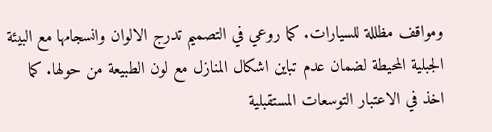ومواقف مظللة للسيارات. كما روعي في التصميم تدرج الالوان وانسجامها مع البيئة الجبلية المحيطة لضمان عدم تباين اشكال المنازل مع لون الطبيعة من حولها. كما اخذ في الاعتبار التوسعات المستقبلية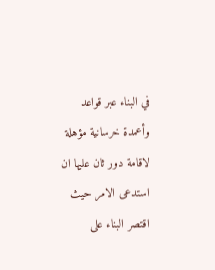في البناء عبر قواعد وأعمدة خرسانية مؤهلة لاقامة دور ثان عليها ان استدعى الامر حيث اقتصر البناء على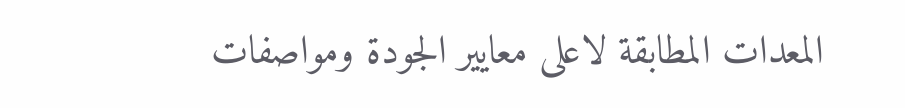المعدات المطابقة لاعلى معايير الجودة ومواصفات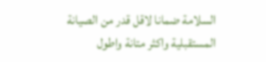السلامة ضمانا لاقل قدر من الصيانة المستقبلية واكثر متانة واطول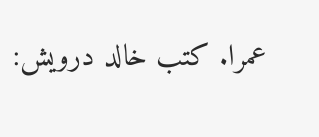عمرا. كتب خالد درويش: